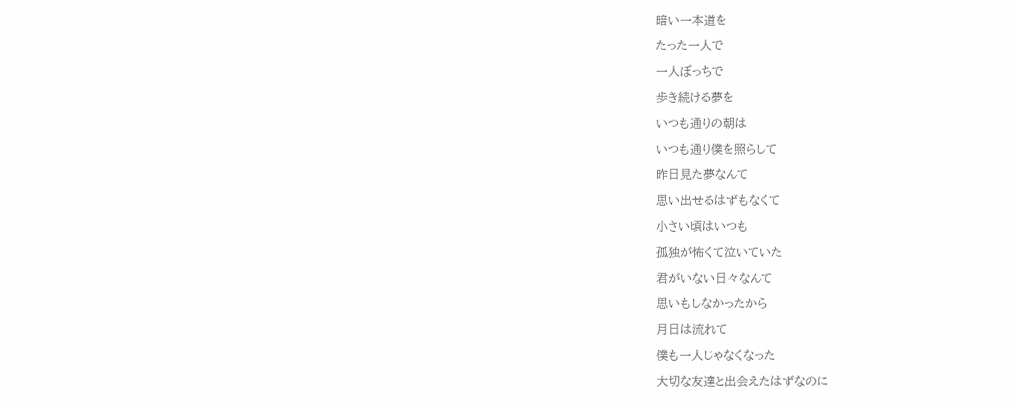暗い一本道を
たった一人で
一人ぼっちで
歩き続ける夢を
いつも通りの朝は
いつも通り僕を照らして
昨日見た夢なんて
思い出せるはずもなくて
小さい頃はいつも
孤独が怖くて泣いていた
君がいない日々なんて
思いもしなかったから
月日は流れて
僕も一人じゃなくなった
大切な友達と出会えたはずなのに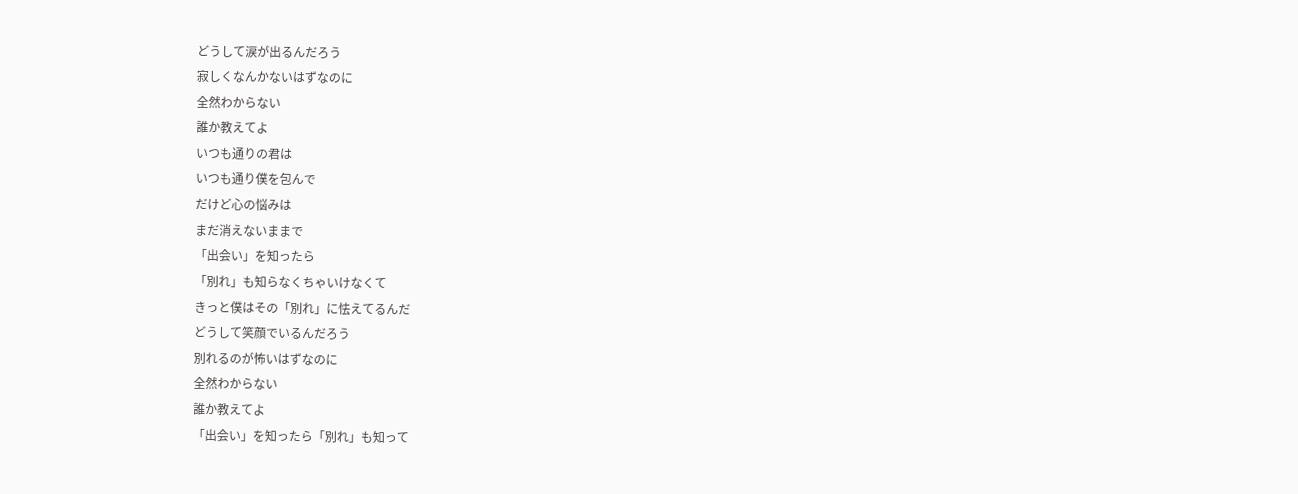どうして涙が出るんだろう
寂しくなんかないはずなのに
全然わからない
誰か教えてよ
いつも通りの君は
いつも通り僕を包んで
だけど心の悩みは
まだ消えないままで
「出会い」を知ったら
「別れ」も知らなくちゃいけなくて
きっと僕はその「別れ」に怯えてるんだ
どうして笑顔でいるんだろう
別れるのが怖いはずなのに
全然わからない
誰か教えてよ
「出会い」を知ったら「別れ」も知って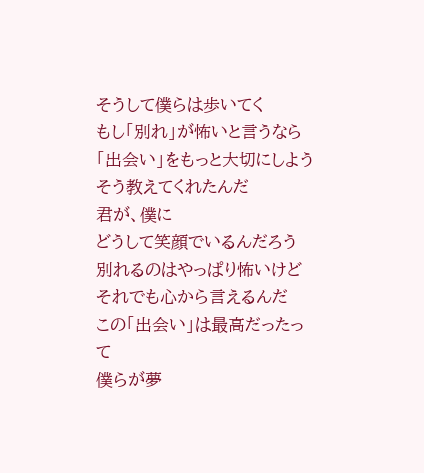そうして僕らは歩いてく
もし「別れ」が怖いと言うなら
「出会い」をもっと大切にしよう
そう教えてくれたんだ
君が、僕に
どうして笑顔でいるんだろう
別れるのはやっぱり怖いけど
それでも心から言えるんだ
この「出会い」は最高だったって
僕らが夢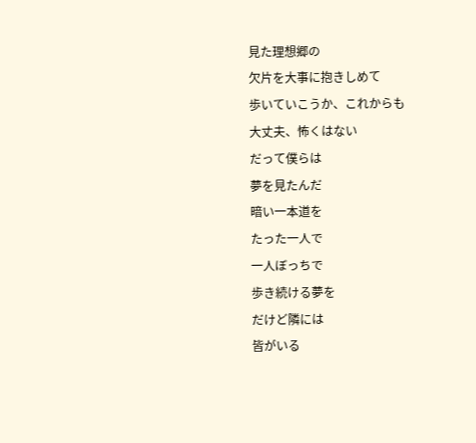見た理想郷の
欠片を大事に抱きしめて
歩いていこうか、これからも
大丈夫、怖くはない
だって僕らは
夢を見たんだ
暗い一本道を
たった一人で
一人ぼっちで
歩き続ける夢を
だけど隣には
皆がいる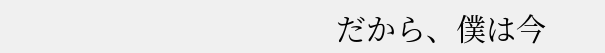だから、僕は今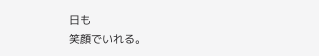日も
笑顔でいれる。